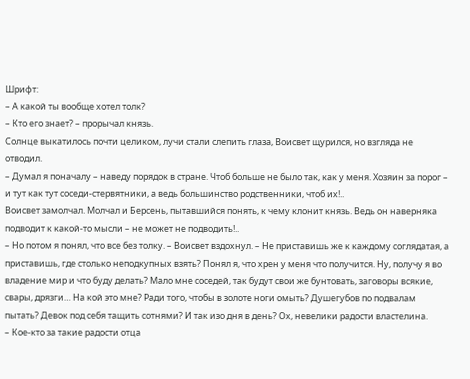Шрифт:
– А какой ты вообще хотел толк?
– Кто его знает? – прорычал князь.
Солнце выкатилось почти целиком, лучи стали слепить глаза, Воисвет щурился, но взгляда не отводил.
– Думал я поначалу – наведу порядок в стране. Чтоб больше не было так, как у меня. Хозяин за порог – и тут как тут соседи-стервятники, а ведь большинство родственники, чтоб их!..
Воисвет замолчал. Молчал и Берсень, пытавшийся понять, к чему клонит князь. Ведь он наверняка подводит к какой-то мысли – не может не подводить!..
– Но потом я понял, что все без толку. – Воисвет вздохнул. – Не приставишь же к каждому соглядатая, а приставишь, где столько неподкупных взять? Понял я, что хрен у меня что получится. Ну, получу я во владение мир и что буду делать? Мало мне соседей, так будут свои же бунтовать, заговоры всякие, свары, дрязги… На кой это мне? Ради того, чтобы в золоте ноги омыть? Душегубов по подвалам пытать? Девок под себя тащить сотнями? И так изо дня в день? Ох, невелики радости властелина.
– Кое-кто за такие радости отца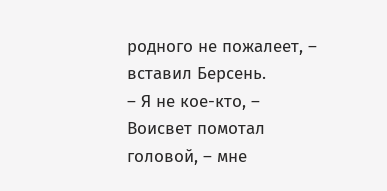родного не пожалеет, – вставил Берсень.
– Я не кое-кто, – Воисвет помотал головой, – мне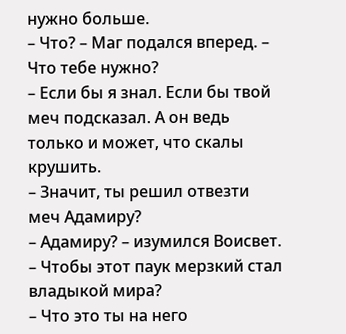нужно больше.
– Что? – Маг подался вперед. – Что тебе нужно?
– Если бы я знал. Если бы твой меч подсказал. А он ведь только и может, что скалы крушить.
– Значит, ты решил отвезти меч Адамиру?
– Адамиру? – изумился Воисвет. – Чтобы этот паук мерзкий стал владыкой мира?
– Что это ты на него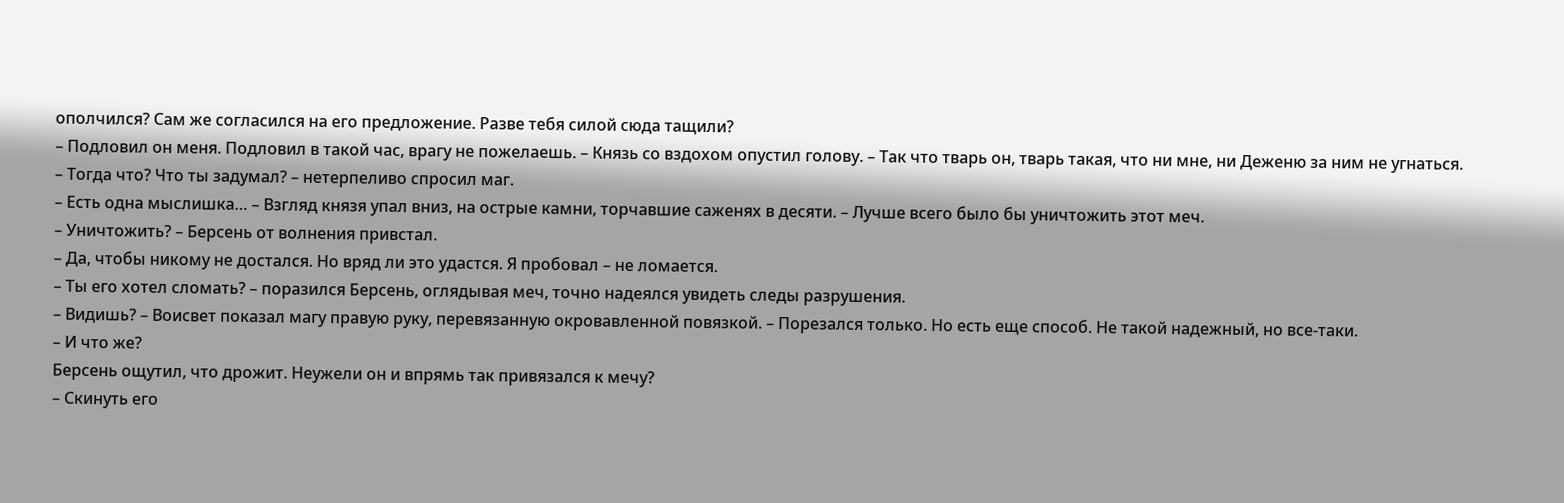ополчился? Сам же согласился на его предложение. Разве тебя силой сюда тащили?
– Подловил он меня. Подловил в такой час, врагу не пожелаешь. – Князь со вздохом опустил голову. – Так что тварь он, тварь такая, что ни мне, ни Деженю за ним не угнаться.
– Тогда что? Что ты задумал? – нетерпеливо спросил маг.
– Есть одна мыслишка… – Взгляд князя упал вниз, на острые камни, торчавшие саженях в десяти. – Лучше всего было бы уничтожить этот меч.
– Уничтожить? – Берсень от волнения привстал.
– Да, чтобы никому не достался. Но вряд ли это удастся. Я пробовал – не ломается.
– Ты его хотел сломать? – поразился Берсень, оглядывая меч, точно надеялся увидеть следы разрушения.
– Видишь? – Воисвет показал магу правую руку, перевязанную окровавленной повязкой. – Порезался только. Но есть еще способ. Не такой надежный, но все-таки.
– И что же?
Берсень ощутил, что дрожит. Неужели он и впрямь так привязался к мечу?
– Скинуть его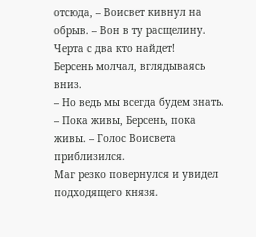отсюда, – Воисвет кивнул на обрыв. – Вон в ту расщелину. Черта с два кто найдет!
Берсень молчал, вглядываясь вниз.
– Но ведь мы всегда будем знать.
– Пока живы, Берсень, пока живы. – Голос Воисвета приблизился.
Маг резко повернулся и увидел подходящего князя.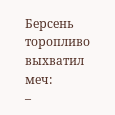Берсень торопливо выхватил меч:
–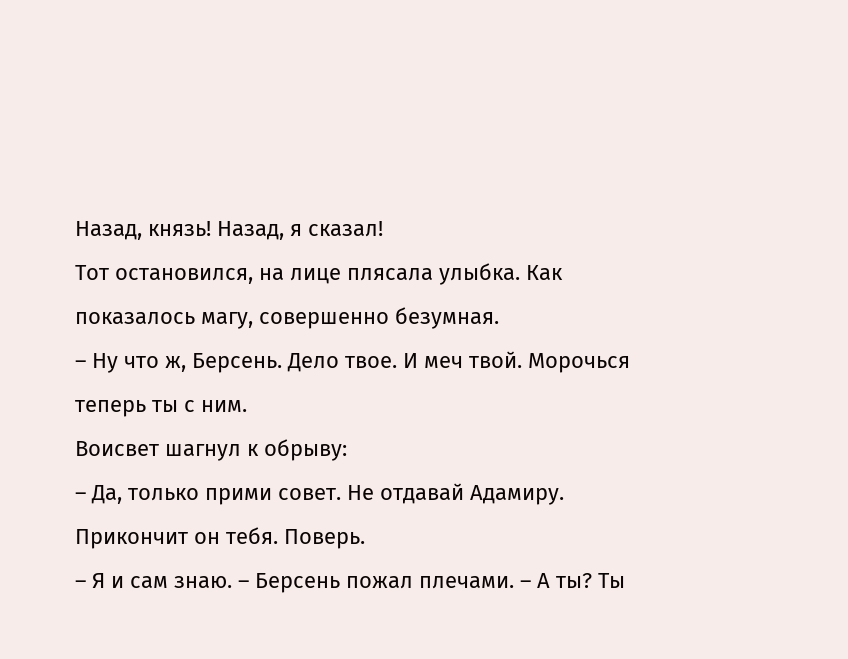Назад, князь! Назад, я сказал!
Тот остановился, на лице плясала улыбка. Как показалось магу, совершенно безумная.
– Ну что ж, Берсень. Дело твое. И меч твой. Морочься теперь ты с ним.
Воисвет шагнул к обрыву:
– Да, только прими совет. Не отдавай Адамиру. Прикончит он тебя. Поверь.
– Я и сам знаю. – Берсень пожал плечами. – А ты? Ты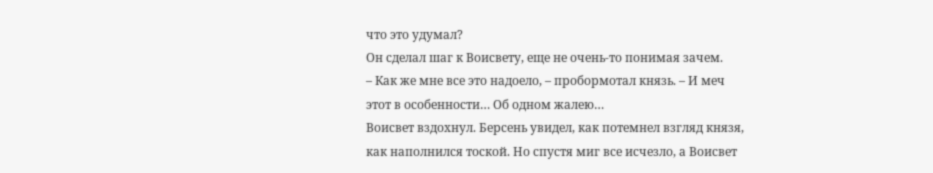что это удумал?
Он сделал шаг к Воисвету, еще не очень-то понимая зачем.
– Как же мне все это надоело, – пробормотал князь. – И меч этот в особенности… Об одном жалею…
Воисвет вздохнул. Берсень увидел, как потемнел взгляд князя, как наполнился тоской. Но спустя миг все исчезло, а Воисвет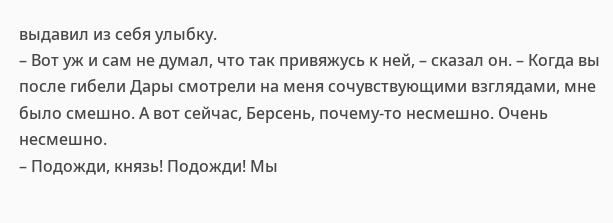выдавил из себя улыбку.
– Вот уж и сам не думал, что так привяжусь к ней, – сказал он. – Когда вы после гибели Дары смотрели на меня сочувствующими взглядами, мне было смешно. А вот сейчас, Берсень, почему-то несмешно. Очень несмешно.
– Подожди, князь! Подожди! Мы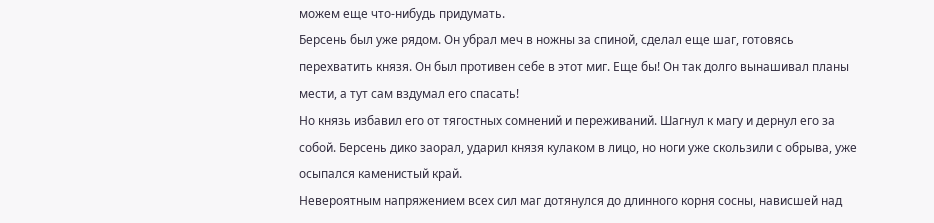можем еще что-нибудь придумать.
Берсень был уже рядом. Он убрал меч в ножны за спиной, сделал еще шаг, готовясь перехватить князя. Он был противен себе в этот миг. Еще бы! Он так долго вынашивал планы мести, а тут сам вздумал его спасать!
Но князь избавил его от тягостных сомнений и переживаний. Шагнул к магу и дернул его за собой. Берсень дико заорал, ударил князя кулаком в лицо, но ноги уже скользили с обрыва, уже осыпался каменистый край.
Невероятным напряжением всех сил маг дотянулся до длинного корня сосны, нависшей над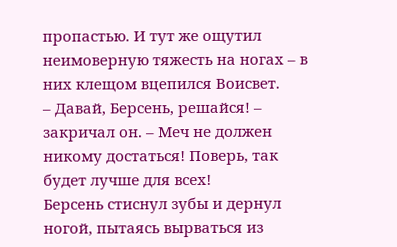пропастью. И тут же ощутил неимоверную тяжесть на ногах – в них клещом вцепился Воисвет.
– Давай, Берсень, решайся! – закричал он. – Меч не должен никому достаться! Поверь, так будет лучше для всех!
Берсень стиснул зубы и дернул ногой, пытаясь вырваться из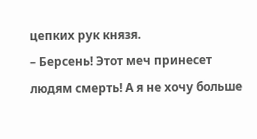цепких рук князя.
– Берсень! Этот меч принесет людям смерть! А я не хочу больше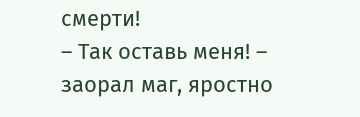смерти!
– Так оставь меня! – заорал маг, яростно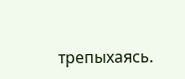трепыхаясь.